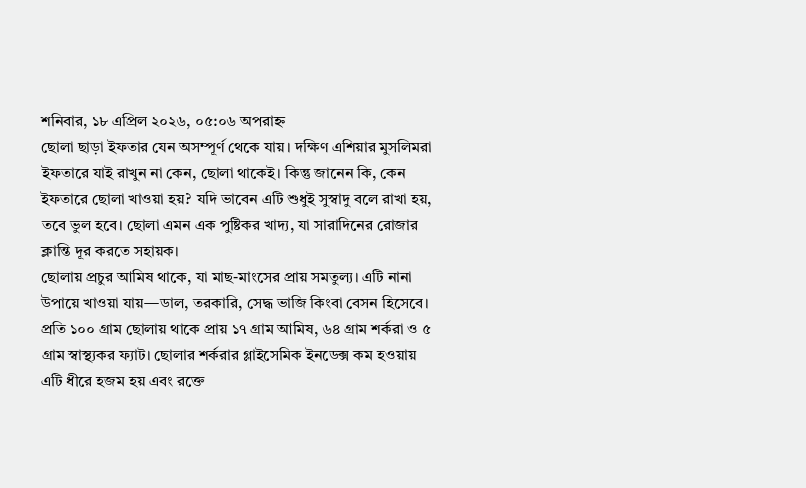শনিবার, ১৮ এপ্রিল ২০২৬, ০৫:০৬ অপরাহ্ন
ছোলা ছাড়া ইফতার যেন অসম্পূর্ণ থেকে যায়। দক্ষিণ এশিয়ার মুসলিমরা ইফতারে যাই রাখুন না কেন, ছোলা থাকেই। কিন্তু জানেন কি, কেন ইফতারে ছোলা খাওয়া হয়? যদি ভাবেন এটি শুধুই সুস্বাদু বলে রাখা হয়, তবে ভুল হবে। ছোলা এমন এক পুষ্টিকর খাদ্য, যা সারাদিনের রোজার ক্লান্তি দূর করতে সহায়ক।
ছোলায় প্রচুর আমিষ থাকে, যা মাছ-মাংসের প্রায় সমতুল্য। এটি নানা উপায়ে খাওয়া যায়—ডাল, তরকারি, সেদ্ধ ভাজি কিংবা বেসন হিসেবে।
প্রতি ১০০ গ্রাম ছোলায় থাকে প্রায় ১৭ গ্রাম আমিষ, ৬৪ গ্রাম শর্করা ও ৫ গ্রাম স্বাস্থ্যকর ফ্যাট। ছোলার শর্করার গ্লাইসেমিক ইনডেক্স কম হওয়ায় এটি ধীরে হজম হয় এবং রক্তে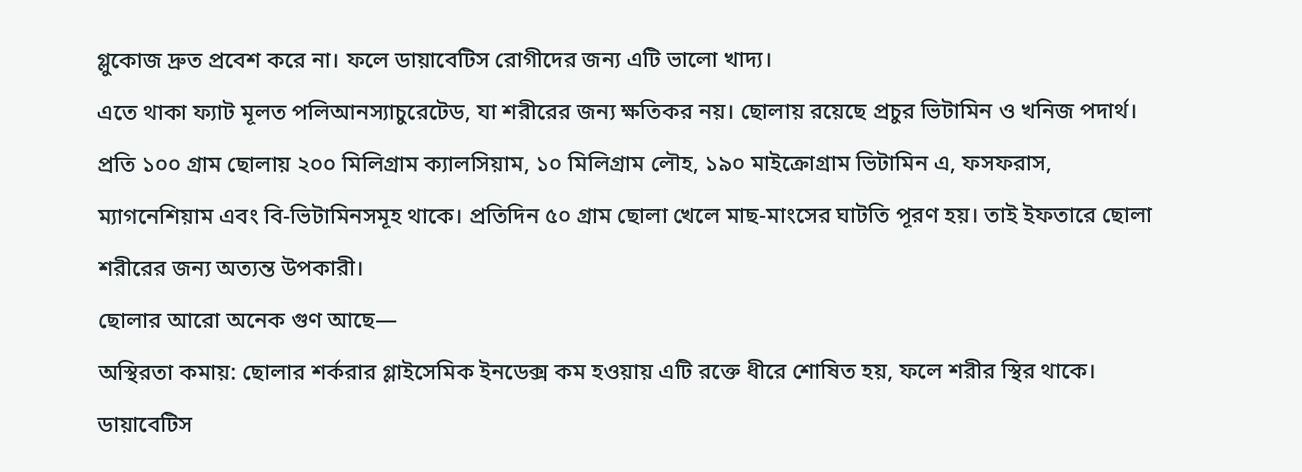গ্লুকোজ দ্রুত প্রবেশ করে না। ফলে ডায়াবেটিস রোগীদের জন্য এটি ভালো খাদ্য।
এতে থাকা ফ্যাট মূলত পলিআনস্যাচুরেটেড, যা শরীরের জন্য ক্ষতিকর নয়। ছোলায় রয়েছে প্রচুর ভিটামিন ও খনিজ পদার্থ। প্রতি ১০০ গ্রাম ছোলায় ২০০ মিলিগ্রাম ক্যালসিয়াম, ১০ মিলিগ্রাম লৌহ, ১৯০ মাইক্রোগ্রাম ভিটামিন এ, ফসফরাস, ম্যাগনেশিয়াম এবং বি-ভিটামিনসমূহ থাকে। প্রতিদিন ৫০ গ্রাম ছোলা খেলে মাছ-মাংসের ঘাটতি পূরণ হয়। তাই ইফতারে ছোলা শরীরের জন্য অত্যন্ত উপকারী।
ছোলার আরো অনেক গুণ আছে—
অস্থিরতা কমায়: ছোলার শর্করার গ্লাইসেমিক ইনডেক্স কম হওয়ায় এটি রক্তে ধীরে শোষিত হয়, ফলে শরীর স্থির থাকে।
ডায়াবেটিস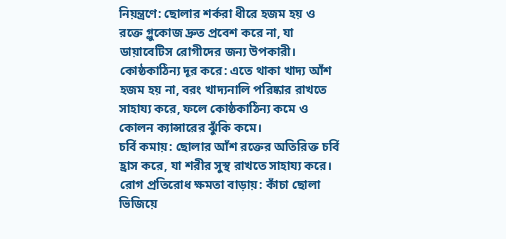নিয়ন্ত্রণে: ছোলার শর্করা ধীরে হজম হয় ও রক্তে গ্লুকোজ দ্রুত প্রবেশ করে না, যা ডায়াবেটিস রোগীদের জন্য উপকারী।
কোষ্ঠকাঠিন্য দূর করে: এতে থাকা খাদ্য আঁশ হজম হয় না, বরং খাদ্যনালি পরিষ্কার রাখতে সাহায্য করে, ফলে কোষ্ঠকাঠিন্য কমে ও কোলন ক্যান্সারের ঝুঁকি কমে।
চর্বি কমায়: ছোলার আঁশ রক্তের অতিরিক্ত চর্বি হ্রাস করে, যা শরীর সুস্থ রাখতে সাহায্য করে।
রোগ প্রতিরোধ ক্ষমতা বাড়ায়: কাঁচা ছোলা ভিজিয়ে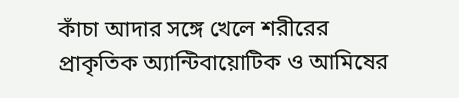কাঁচা আদার সঙ্গে খেলে শরীরের প্রাকৃতিক অ্যান্টিবায়োটিক ও আমিষের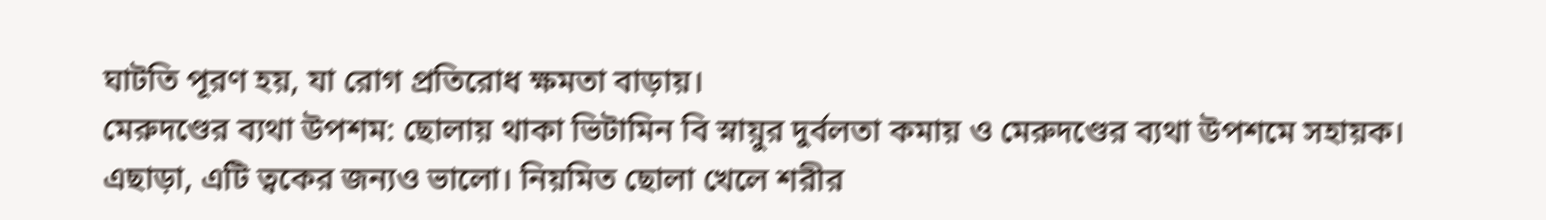ঘাটতি পূরণ হয়, যা রোগ প্রতিরোধ ক্ষমতা বাড়ায়।
মেরুদণ্ডের ব্যথা উপশম: ছোলায় থাকা ভিটামিন বি স্নায়ুর দুর্বলতা কমায় ও মেরুদণ্ডের ব্যথা উপশমে সহায়ক।
এছাড়া, এটি ত্বকের জন্যও ভালো। নিয়মিত ছোলা খেলে শরীর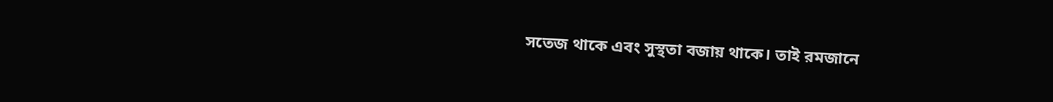সতেজ থাকে এবং সুস্থতা বজায় থাকে। তাই রমজানে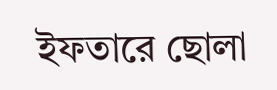ইফতারে ছোলা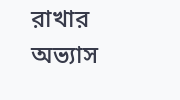রাখার অভ্যাস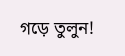গড়ে তুলুন!